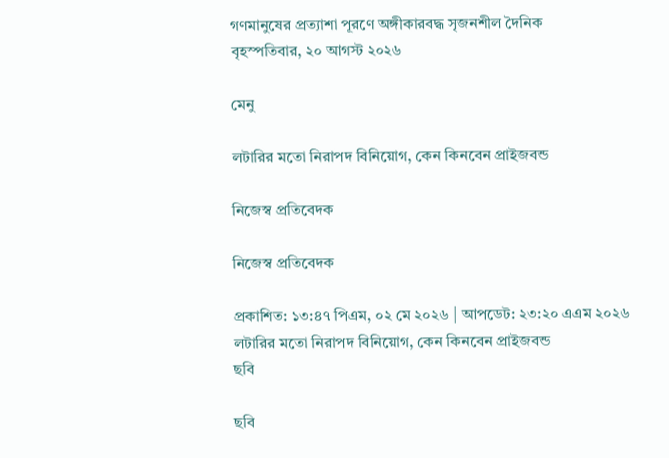গণমানুষের প্রত্যাশা পূরণে অঙ্গীকারবদ্ধ সৃজনশীল দৈনিক
বৃহস্পতিবার, ২০ আগস্ট ২০২৬

মেনু

লটারির মতো নিরাপদ বিনিয়োগ, কেন কিনবেন প্রাইজবন্ড

নিজেস্ব প্রতিবেদক

নিজেস্ব প্রতিবেদক

প্রকাশিত: ১৩:৪৭ পিএম, ০২ মে ২০২৬ | আপডেট: ২৩:২০ এএম ২০২৬
লটারির মতো নিরাপদ বিনিয়োগ, কেন কিনবেন প্রাইজবন্ড
ছবি

ছবি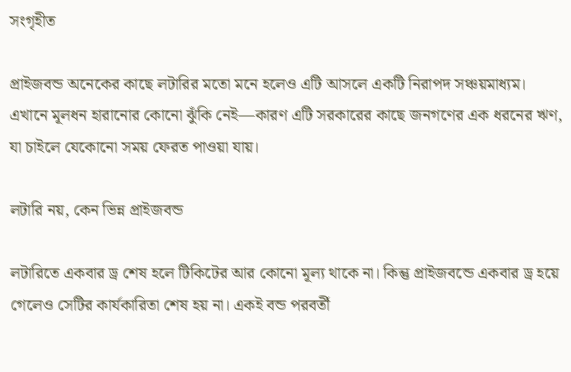সংগৃহীত

প্রাইজবন্ড অনেকের কাছে লটারির মতো মনে হলেও এটি আসলে একটি নিরাপদ সঞ্চয়মাধ্যম। এখানে মূলধন হারানোর কোনো ঝুঁকি নেই—কারণ এটি সরকারের কাছে জনগণের এক ধরনের ঋণ, যা চাইলে যেকোনো সময় ফেরত পাওয়া যায়।

লটারি নয়, কেন ভিন্ন প্রাইজবন্ড

লটারিতে একবার ড্র শেষ হলে টিকিটের আর কোনো মূল্য থাকে না। কিন্তু প্রাইজবন্ডে একবার ড্র হয়ে গেলেও সেটির কার্যকারিতা শেষ হয় না। একই বন্ড পরবর্তী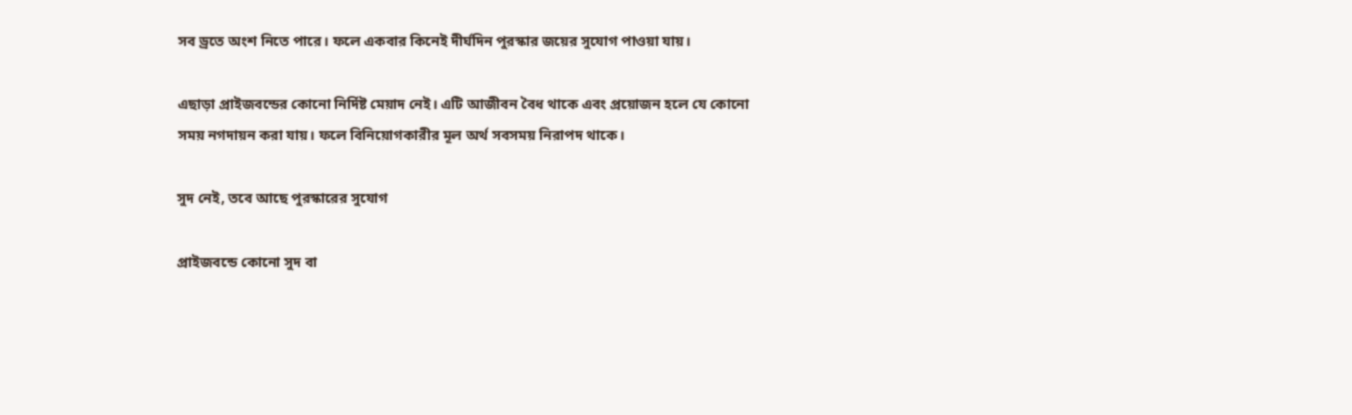সব ড্রতে অংশ নিতে পারে। ফলে একবার কিনেই দীর্ঘদিন পুরস্কার জয়ের সুযোগ পাওয়া যায়।

এছাড়া প্রাইজবন্ডের কোনো নির্দিষ্ট মেয়াদ নেই। এটি আজীবন বৈধ থাকে এবং প্রয়োজন হলে যে কোনো সময় নগদায়ন করা যায়। ফলে বিনিয়োগকারীর মূল অর্থ সবসময় নিরাপদ থাকে।

সুদ নেই, তবে আছে পুরস্কারের সুযোগ

প্রাইজবন্ডে কোনো সুদ বা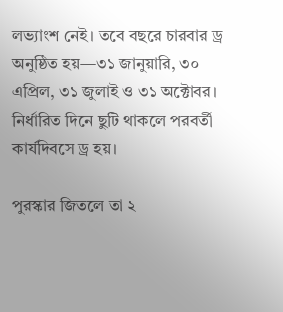লভ্যাংশ নেই। তবে বছরে চারবার ড্র অনুষ্ঠিত হয়—৩১ জানুয়ারি, ৩০ এপ্রিল, ৩১ জুলাই ও ৩১ অক্টোবর। নির্ধারিত দিনে ছুটি থাকলে পরবর্তী কার্যদিবসে ড্র হয়।

পুরস্কার জিতলে তা ২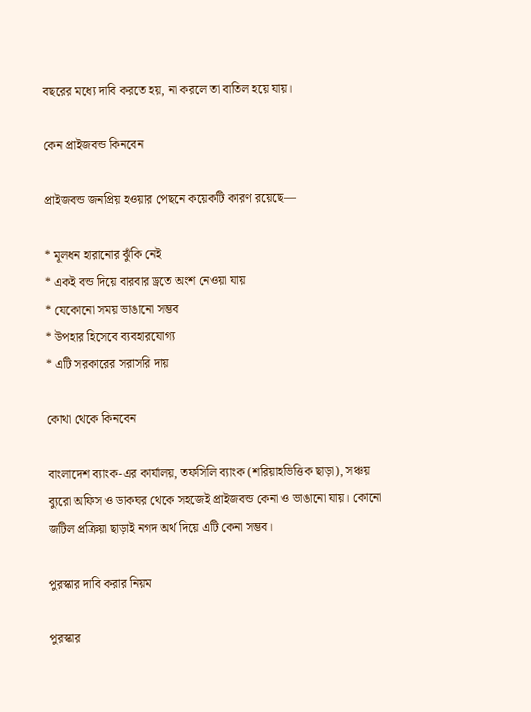বছরের মধ্যে দাবি করতে হয়, না করলে তা বাতিল হয়ে যায়।

কেন প্রাইজবন্ড কিনবেন

প্রাইজবন্ড জনপ্রিয় হওয়ার পেছনে কয়েকটি কারণ রয়েছে—

* মূলধন হারানোর ঝুঁকি নেই
* একই বন্ড দিয়ে বারবার ড্রতে অংশ নেওয়া যায়
* যেকোনো সময় ভাঙানো সম্ভব
* উপহার হিসেবে ব্যবহারযোগ্য
* এটি সরকারের সরাসরি দায়

কোথা থেকে কিনবেন

বাংলাদেশ ব্যাংক-এর কার্যালয়, তফসিলি ব্যাংক (শরিয়াহভিত্তিক ছাড়া), সঞ্চয় ব্যুরো অফিস ও ডাকঘর থেকে সহজেই প্রাইজবন্ড কেনা ও ভাঙানো যায়। কোনো জটিল প্রক্রিয়া ছাড়াই নগদ অর্থ দিয়ে এটি কেনা সম্ভব।

পুরস্কার দাবি করার নিয়ম

পুরস্কার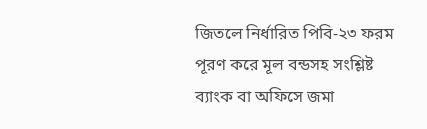জিতলে নির্ধারিত পিবি-২৩ ফরম পূরণ করে মূল বন্ডসহ সংশ্লিষ্ট ব্যাংক বা অফিসে জমা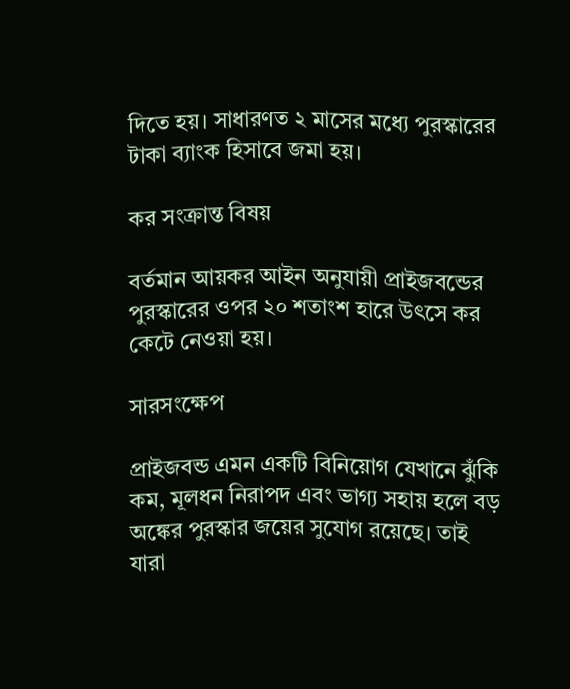দিতে হয়। সাধারণত ২ মাসের মধ্যে পুরস্কারের টাকা ব্যাংক হিসাবে জমা হয়।

কর সংক্রান্ত বিষয়

বর্তমান আয়কর আইন অনুযায়ী প্রাইজবন্ডের পুরস্কারের ওপর ২০ শতাংশ হারে উৎসে কর কেটে নেওয়া হয়।

সারসংক্ষেপ

প্রাইজবন্ড এমন একটি বিনিয়োগ যেখানে ঝুঁকি কম, মূলধন নিরাপদ এবং ভাগ্য সহায় হলে বড় অঙ্কের পুরস্কার জয়ের সুযোগ রয়েছে। তাই যারা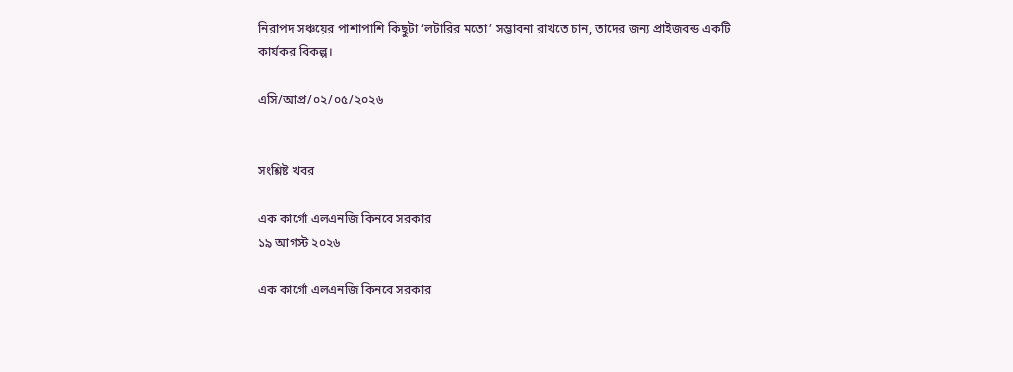নিরাপদ সঞ্চয়ের পাশাপাশি কিছুটা ‘লটারির মতো’ সম্ভাবনা রাখতে চান, তাদের জন্য প্রাইজবন্ড একটি কার্যকর বিকল্প।

এসি/আপ্র/০২/০৫/২০২৬


সংশ্লিষ্ট খবর

এক কার্গো এলএনজি কিনবে সরকার
১৯ আগস্ট ২০২৬

এক কার্গো এলএনজি কিনবে সরকার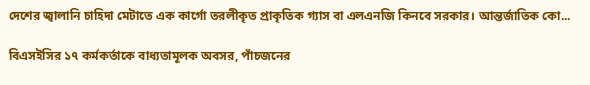দেশের জ্বালানি চাহিদা মেটাতে এক কার্গো তরলীকৃত প্রাকৃতিক গ্যাস বা এলএনজি কিনবে সরকার। আন্তর্জাতিক কো...

বিএসইসির ১৭ কর্মকর্তাকে বাধ্যতামূলক অবসর, পাঁচজনের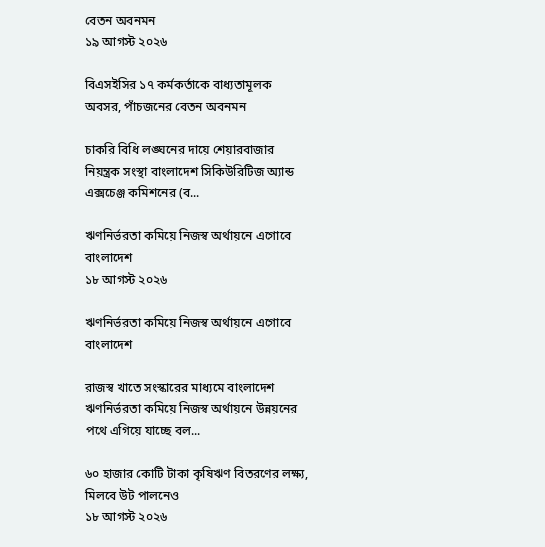বেতন অবনমন
১৯ আগস্ট ২০২৬

বিএসইসির ১৭ কর্মকর্তাকে বাধ্যতামূলক অবসর, পাঁচজনের বেতন অবনমন

চাকরি বিধি লঙ্ঘনের দায়ে শেয়ারবাজার নিয়ন্ত্রক সংস্থা বাংলাদেশ সিকিউরিটিজ অ্যান্ড এক্সচেঞ্জ কমিশনের (ব...

ঋণনির্ভরতা কমিয়ে নিজস্ব অর্থায়নে এগোবে বাংলাদেশ
১৮ আগস্ট ২০২৬

ঋণনির্ভরতা কমিয়ে নিজস্ব অর্থায়নে এগোবে বাংলাদেশ

রাজস্ব খাতে সংস্কারের মাধ্যমে বাংলাদেশ ঋণনির্ভরতা কমিয়ে নিজস্ব অর্থায়নে উন্নয়নের পথে এগিয়ে যাচ্ছে বল...

৬০ হাজার কোটি টাকা কৃষিঋণ বিতরণের লক্ষ্য, মিলবে উট পালনেও
১৮ আগস্ট ২০২৬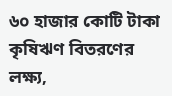৬০ হাজার কোটি টাকা কৃষিঋণ বিতরণের লক্ষ্য,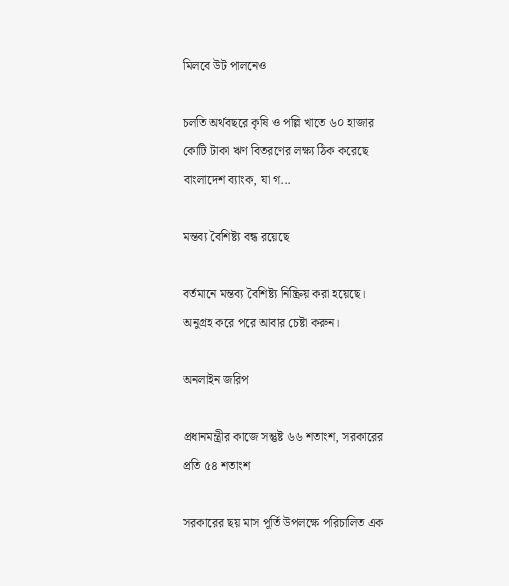মিলবে উট পালনেও

চলতি অর্থবছরে কৃষি ও পল্লি খাতে ৬০ হাজার কোটি টাকা ঋণ বিতরণের লক্ষ্য ঠিক করেছে বাংলাদেশ ব্যাংক, যা গ...

মন্তব্য বৈশিষ্ট্য বন্ধ রয়েছে

বর্তমানে মন্তব্য বৈশিষ্ট্য নিষ্ক্রিয় করা হয়েছে। অনুগ্রহ করে পরে আবার চেষ্টা করুন।

অনলাইন জরিপ

প্রধানমন্ত্রীর কাজে সন্তুষ্ট ৬৬ শতাংশ, সরকারের প্রতি ৫৪ শতাংশ

সরকারের ছয় মাস পূর্তি উপলক্ষে পরিচালিত এক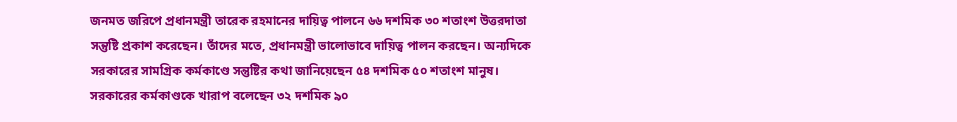জনমত জরিপে প্রধানমন্ত্রী তারেক রহমানের দায়িত্ব পালনে ৬৬ দশমিক ৩০ শতাংশ উত্তরদাতা সন্তুষ্টি প্রকাশ করেছেন। তাঁদের মতে, প্রধানমন্ত্রী ভালোভাবে দায়িত্ব পালন করছেন। অন্যদিকে সরকারের সামগ্রিক কর্মকাণ্ডে সন্তুষ্টির কথা জানিয়েছেন ৫৪ দশমিক ৫০ শতাংশ মানুষ। সরকারের কর্মকাণ্ডকে খারাপ বলেছেন ৩২ দশমিক ৯০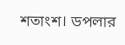শতাংশ। ডপলার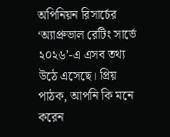অপিনিয়ন রিসার্চের ‘অ্যাপ্রুভাল রেটিং সার্ভে ২০২৬’-এ এসব তথ্য উঠে এসেছে। প্রিয় পাঠক, আপনি কি মনে করেন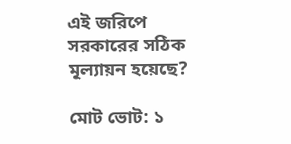এই জরিপে সরকারের সঠিক মূল্যায়ন হয়েছে?

মোট ভোট: ১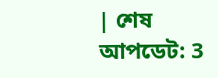| শেষ আপডেট: 3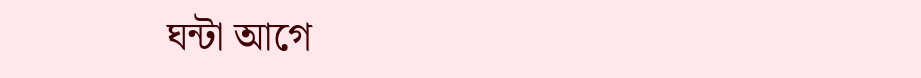ঘন্টা আগে